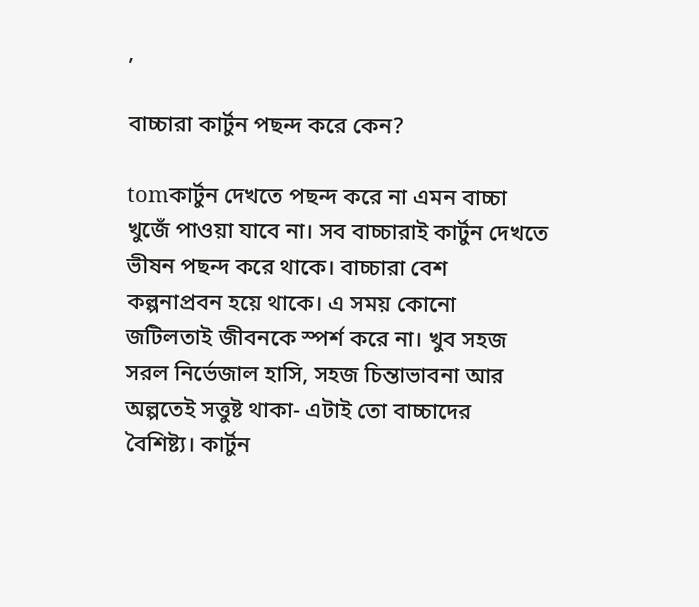,

বাচ্চারা কার্ট‌ুন পছন্দ করে কেন?

tomকার্টু‌ন দেখতে পছন্দ করে না এমন বাচ্চা খুজেঁ পাওয়া যাবে না। সব বাচ্চারাই কার্টু‌ন দেখতে ভীষন পছন্দ করে থাকে। বাচ্চারা বেশ কল্পনাপ্রবন হয়ে থাকে। এ সময় কোনো জটিলতাই জীবনকে স্পর্শ‌ করে না। খুব সহজ সরল নির্ভে‌জাল হাসি, সহজ চিন্তাভাবনা আর অল্পতেই সত্তুষ্ট থাকা- এটাই তো বাচ্চাদের বৈশিষ্ট্য। কার্ট‌ুন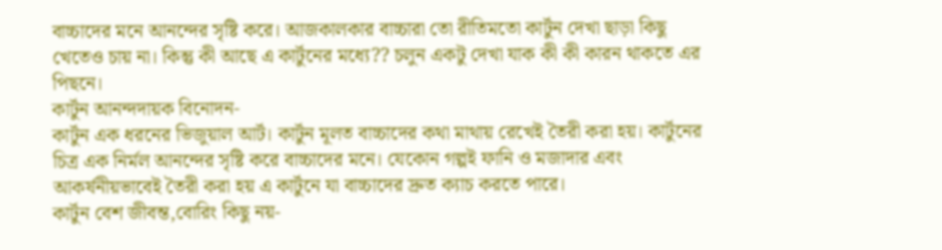বাচ্চাদের মনে আনন্দের সৃষ্টি করে। আজকালকার বাচ্চারা তো রীতিমতো কার্ট‌ুন দেখা ছাড়া কিছু খেতেও চায় না। কিন্তু কী আছে এ কার্টু‌নের মধ্যে?? চলুন একটু দেখা যাক কী কী কারন থাকতে এর পিছনে।
কার্ট‌ুন আনন্দদায়ক বিনোদন-
কার্ট‌ুন এক ধরনের ভিজুয়াল আর্ট‌। কার্ট‌ুন মূলত বাচ্চাদের কথা মাথায় রেখেই তৈরী করা হয়। কার্ট‌ুনের চিত্র এক নির্ম‌ল আনন্দের সৃষ্টি করে বাচ্চাদের মনে। যেকোন গল্পই ফানি ও মজাদার এবং আকর্ষ‌নীয়ভাবেই তৈরী করা হয় এ কার্ট‌ুনে যা বাচ্চাদের দ্রুত ক্যাচ করতে পারে।
কার্ট‌ুন বেশ জীবন্ত,বোরিং কিছু নয়-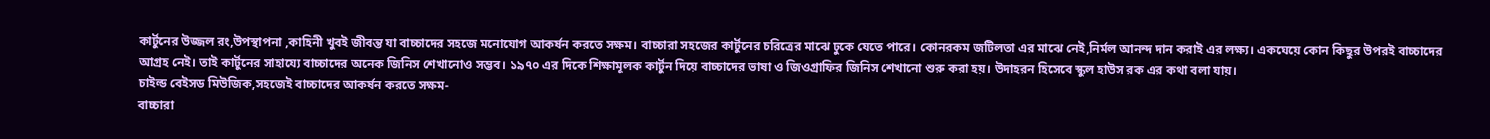কার্ট‌ুনের উজ্জল রং,উপস্থাপনা ,কাহিনী খুবই জীবন্ত যা বাচ্চাদের সহজে মনোযোগ আকর্ষ‌ন করতে সক্ষম। বাচ্চারা সহজের কার্ট‌ুনের চরিত্রের মাঝে ঢুকে যেতে পারে। কোনরকম জটিলতা এর মাঝে নেই,নির্ম‌ল আনন্দ দান করাই এর লক্ষ্য। একঘেয়ে কোন কিছুর উপরই বাচ্চাদের আগ্রহ নেই। তাই কার্ট‌ুনের সাহায্যে বাচ্চাদের অনেক জিনিস শেখানোও সম্ভব। ১৯৭০ এর দিকে শিক্ষামূলক কার্ট‌ুন দিয়ে বাচ্চাদের ভাষা ও জিওগ্রাফির জিনিস শেখানো শুরু করা হয়। উদাহরন হিসেবে স্কুল হাউস রক এর কথা বলা যায়।
চাইল্ড বেইসড মিউজিক,সহজেই বাচ্চাদের আকর্ষ‌ন করতে সক্ষম-
বাচ্চারা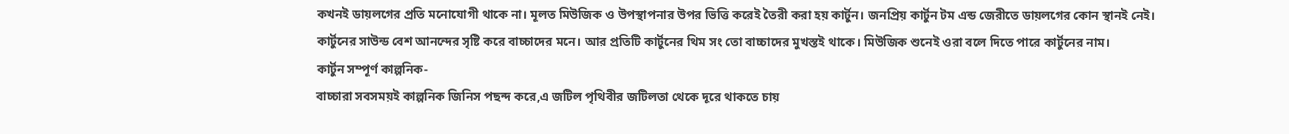কখনই ডায়লগের প্রতি মনোযোগী থাকে না। মূলত মিউজিক ও উপস্থাপনার উপর ভিত্তি করেই তৈরী করা হয় কার্ট‌ুন। জনপ্রিয় কার্ট‌ুন টম এন্ড জেরীতে ডায়লগের কোন স্থানই নেই। কার্ট‌ুনের সাউন্ড বেশ আনন্দের সৃষ্টি করে বাচ্চাদের মনে। আর প্রতিটি কার্ট‌ুনের থিম সং তো বাচ্চাদের মুখস্তই থাকে। মিউজিক শুনেই ওরা বলে দিতে পারে কার্ট‌ুনের নাম।
কার্ট‌ুন সম্পূর্ণ‌ কাল্পনিক-
বাচ্চারা সবসময়ই কাল্পনিক জিনিস পছন্দ করে,এ জটিল পৃথিবীর জটিলতা থেকে দূরে থাকতে চায়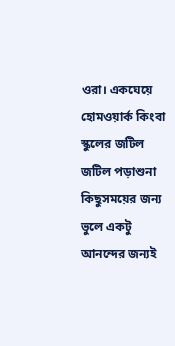ওরা। একঘেয়ে হোমওয়ার্ক‌ কিংবা স্কুলের জটিল জটিল পড়াশুনা কিছুসময়ের জন্য ভুলে একটু আনন্দের জন্যই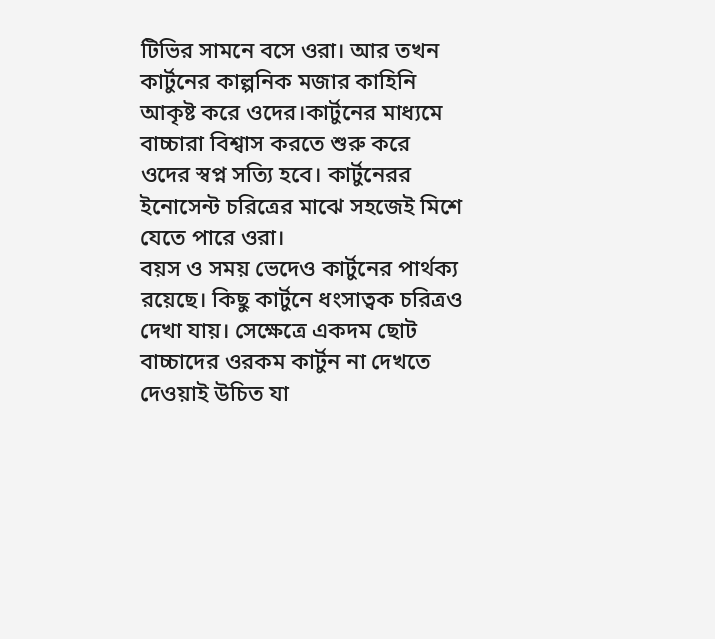টিভির সামনে বসে ওরা। আর তখন কার্ট‌ুনের কাল্পনিক মজার কাহিনি আকৃষ্ট করে ওদের।কার্ট‌ুনের মাধ্যমে বাচ্চারা বিশ্বাস করতে শুরু করে ওদের স্বপ্ন সত্যি হবে। কার্ট‌ুনেরর ইনোসেন্ট চরিত্রের মাঝে সহজেই মিশে যেতে পারে ওরা।
বয়স ও সময় ভেদেও কার্ট‌ুনের পার্থ‌ক্য রয়েছে। কিছু কার্ট‌ুনে ধংসাত্বক চরিত্রও দেখা যায়। সেক্ষেত্রে একদম ছোট বাচ্চাদের ওরকম কার্ট‌ুন না দেখতে দেওয়াই উচিত যা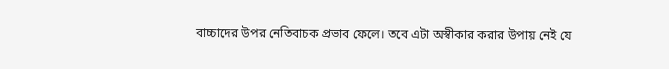বাচ্চাদের উপর নেতিবাচক প্রভাব ফেলে। তবে এটা অস্বীকার করার উপায় নেই যে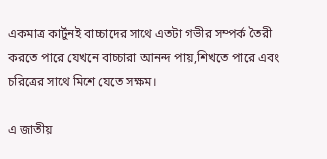একমাত্র কার্ট‌ুনই বাচ্চাদের সাথে এতটা গভীর সম্পর্ক‌ তৈরী করতে পারে যেখনে বাচ্চারা আনন্দ পায়,শিখতে পারে এবং চরিত্রের সাথে মিশে যেতে সক্ষম।

এ জাতীয়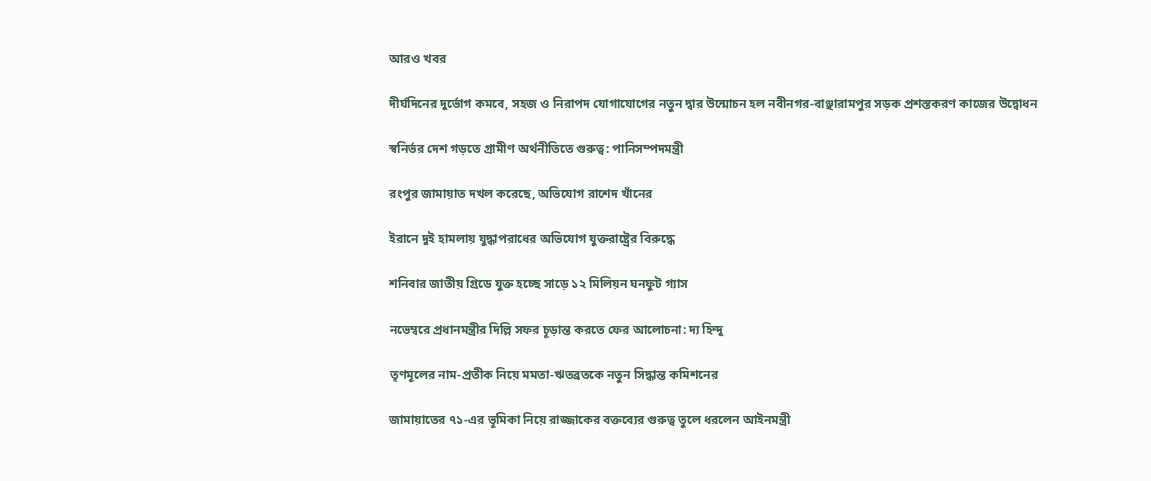আরও খবর

দীর্ঘদিনের দুর্ভোগ কমবে, সহজ ও নিরাপদ যোগাযোগের নতুন দ্বার উন্মোচন হল নবীনগর-বাঞ্ছারামপুর সড়ক প্রশস্তকরণ কাজের উদ্বোধন

স্বনির্ভর দেশ গড়তে গ্রামীণ অর্থনীতিতে গুরুত্ব: পানিসম্পদমন্ত্রী

রংপুর জামায়াত দখল করেছে, অভিযোগ রাশেদ খাঁনের

ইরানে দুই হামলায় যুদ্ধাপরাধের অভিযোগ যুক্তরাষ্ট্রের বিরুদ্ধে

শনিবার জাতীয় গ্রিডে যুক্ত হচ্ছে সাড়ে ১২ মিলিয়ন ঘনফুট গ্যাস

নভেম্বরে প্রধানমন্ত্রীর দিল্লি সফর চূড়ান্ত করতে ফের আলোচনা: দ্য হিন্দু

তৃণমূলের নাম-প্রতীক নিয়ে মমতা-ঋতব্রতকে নতুন সিদ্ধান্ত কমিশনের

জামায়াতের ৭১-এর ভূমিকা নিয়ে রাজ্জাকের বক্তব্যের গুরুত্ব তুলে ধরলেন আইনমন্ত্রী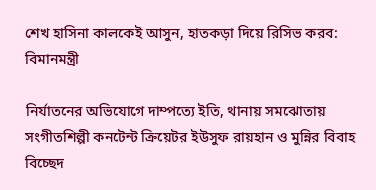শেখ হাসিনা কালকেই আসুন, হাতকড়া দিয়ে রিসিভ করব: বিমানমন্ত্রী

নির্যাতনের অভিযোগে দাম্পত্যে ইতি, থানায় সমঝোতায় সংগীতশিল্পী কনটেন্ট ক্রিয়েটর ইউসুফ রায়হান ও মুন্নির বিবাহ বিচ্ছেদ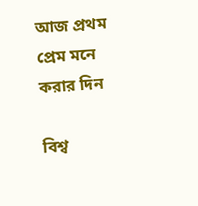আজ প্রথম প্রেম মনে করার দিন

বিশ্ব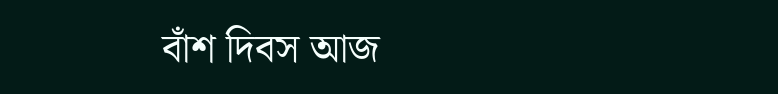বাঁশ দিবস আজ